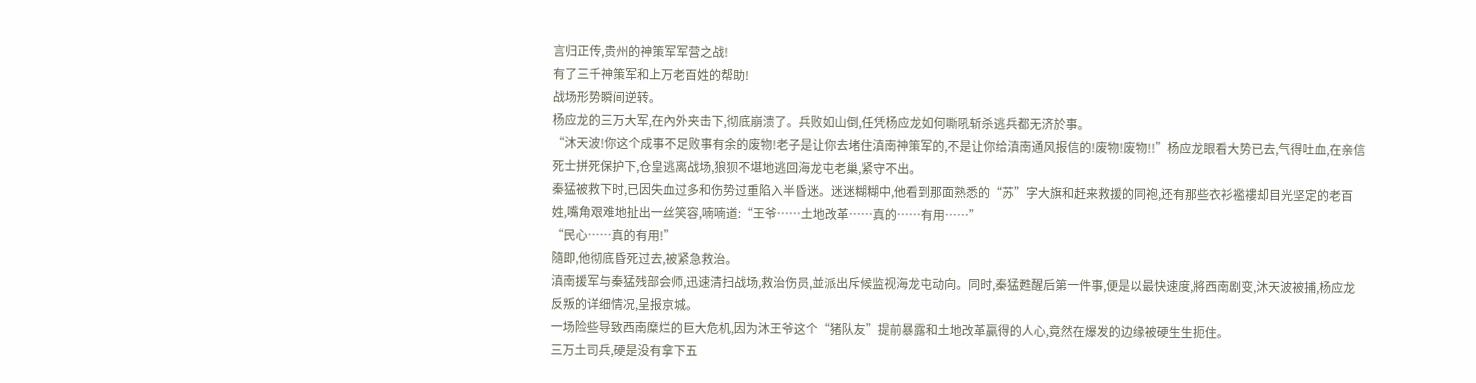言归正传,贵州的神策军军营之战!
有了三千神策军和上万老百姓的帮助!
战场形势瞬间逆转。
杨应龙的三万大军,在內外夹击下,彻底崩溃了。兵败如山倒,任凭杨应龙如何嘶吼斩杀逃兵都无济於事。
“沐天波!你这个成事不足败事有余的废物!老子是让你去堵住滇南神策军的,不是让你给滇南通风报信的!废物!废物!!”杨应龙眼看大势已去,气得吐血,在亲信死士拼死保护下,仓皇逃离战场,狼狈不堪地逃回海龙屯老巢,紧守不出。
秦猛被救下时,已因失血过多和伤势过重陷入半昏迷。迷迷糊糊中,他看到那面熟悉的“苏”字大旗和赶来救援的同袍,还有那些衣衫襤褸却目光坚定的老百姓,嘴角艰难地扯出一丝笑容,喃喃道:“王爷……土地改革……真的……有用……”
“民心……真的有用!”
隨即,他彻底昏死过去,被紧急救治。
滇南援军与秦猛残部会师,迅速清扫战场,救治伤员,並派出斥候监视海龙屯动向。同时,秦猛甦醒后第一件事,便是以最快速度,將西南剧变,沐天波被捕,杨应龙反叛的详细情况,呈报京城。
一场险些导致西南糜烂的巨大危机,因为沐王爷这个“猪队友”提前暴露和土地改革贏得的人心,竟然在爆发的边缘被硬生生扼住。
三万土司兵,硬是没有拿下五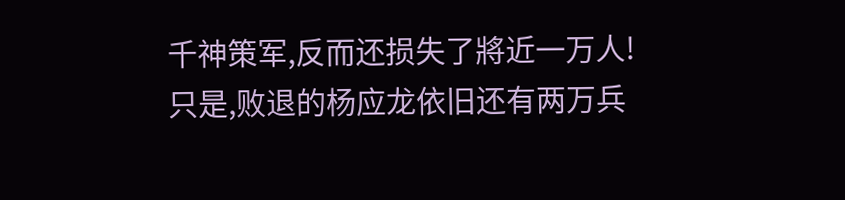千神策军,反而还损失了將近一万人!
只是,败退的杨应龙依旧还有两万兵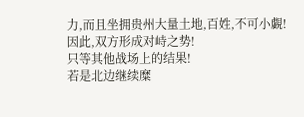力,而且坐拥贵州大量土地,百姓,不可小覷!
因此,双方形成对峙之势!
只等其他战场上的结果!
若是北边继续糜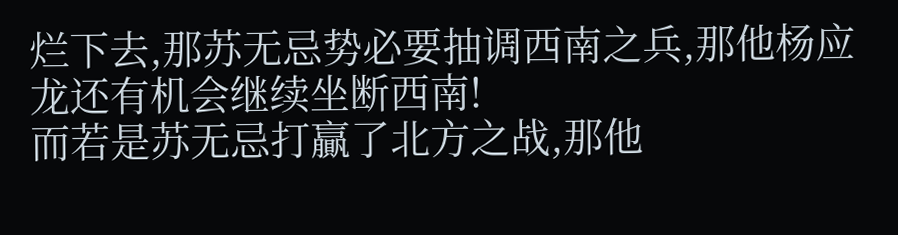烂下去,那苏无忌势必要抽调西南之兵,那他杨应龙还有机会继续坐断西南!
而若是苏无忌打贏了北方之战,那他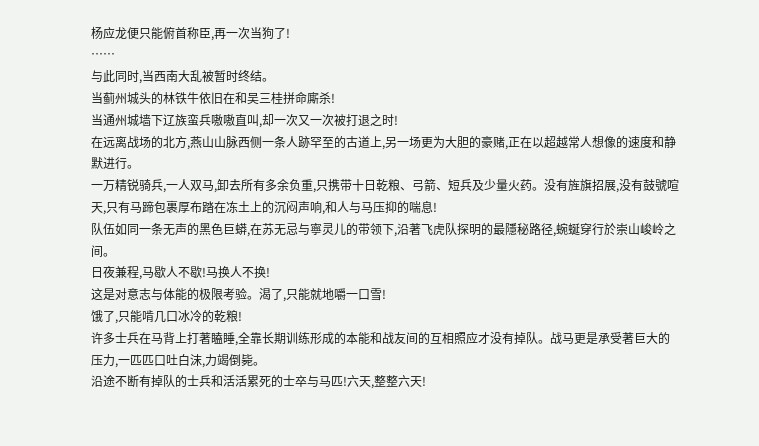杨应龙便只能俯首称臣,再一次当狗了!
……
与此同时,当西南大乱被暂时终结。
当蓟州城头的林铁牛依旧在和吴三桂拼命廝杀!
当通州城墙下辽族蛮兵嗷嗷直叫,却一次又一次被打退之时!
在远离战场的北方,燕山山脉西侧一条人跡罕至的古道上,另一场更为大胆的豪赌,正在以超越常人想像的速度和静默进行。
一万精锐骑兵,一人双马,卸去所有多余负重,只携带十日乾粮、弓箭、短兵及少量火药。没有旌旗招展,没有鼓號喧天,只有马蹄包裹厚布踏在冻土上的沉闷声响,和人与马压抑的喘息!
队伍如同一条无声的黑色巨蟒,在苏无忌与寧灵儿的带领下,沿著飞虎队探明的最隱秘路径,蜿蜒穿行於崇山峻岭之间。
日夜兼程,马歇人不歇!马换人不换!
这是对意志与体能的极限考验。渴了,只能就地嚼一口雪!
饿了,只能啃几口冰冷的乾粮!
许多士兵在马背上打著瞌睡,全靠长期训练形成的本能和战友间的互相照应才没有掉队。战马更是承受著巨大的压力,一匹匹口吐白沫,力竭倒毙。
沿途不断有掉队的士兵和活活累死的士卒与马匹!六天,整整六天!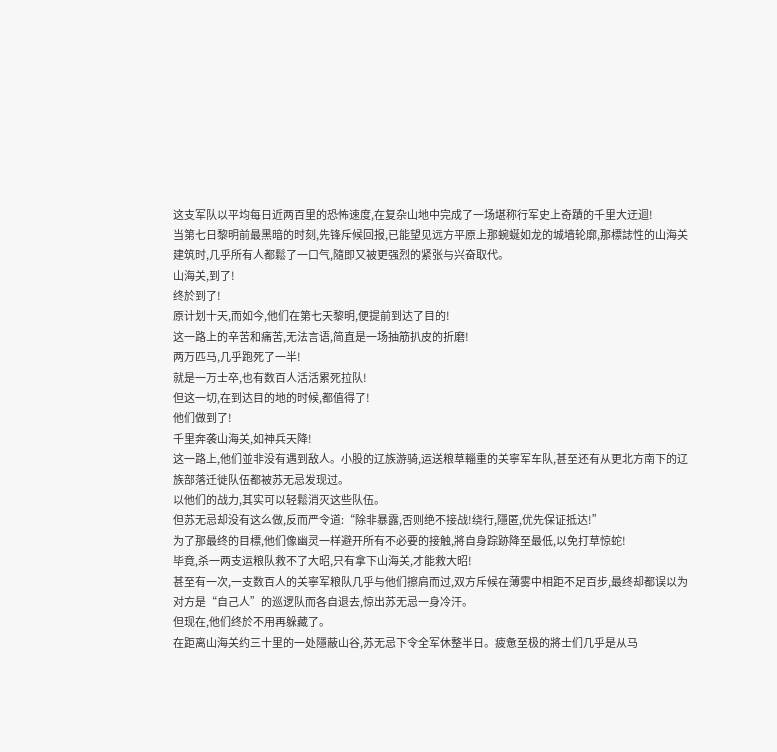这支军队以平均每日近两百里的恐怖速度,在复杂山地中完成了一场堪称行军史上奇蹟的千里大迂迴!
当第七日黎明前最黑暗的时刻,先锋斥候回报,已能望见远方平原上那蜿蜒如龙的城墙轮廓,那標誌性的山海关建筑时,几乎所有人都鬆了一口气,隨即又被更强烈的紧张与兴奋取代。
山海关,到了!
终於到了!
原计划十天,而如今,他们在第七天黎明,便提前到达了目的!
这一路上的辛苦和痛苦,无法言语,简直是一场抽筋扒皮的折磨!
两万匹马,几乎跑死了一半!
就是一万士卒,也有数百人活活累死拉队!
但这一切,在到达目的地的时候,都值得了!
他们做到了!
千里奔袭山海关,如神兵天降!
这一路上,他们並非没有遇到敌人。小股的辽族游骑,运送粮草輜重的关寧军车队,甚至还有从更北方南下的辽族部落迁徙队伍都被苏无忌发现过。
以他们的战力,其实可以轻鬆消灭这些队伍。
但苏无忌却没有这么做,反而严令道:“除非暴露,否则绝不接战!绕行,隱匿,优先保证抵达!”
为了那最终的目標,他们像幽灵一样避开所有不必要的接触,將自身踪跡降至最低,以免打草惊蛇!
毕竟,杀一两支运粮队救不了大昭,只有拿下山海关,才能救大昭!
甚至有一次,一支数百人的关寧军粮队几乎与他们擦肩而过,双方斥候在薄雾中相距不足百步,最终却都误以为对方是“自己人”的巡逻队而各自退去,惊出苏无忌一身冷汗。
但现在,他们终於不用再躲藏了。
在距离山海关约三十里的一处隱蔽山谷,苏无忌下令全军休整半日。疲惫至极的將士们几乎是从马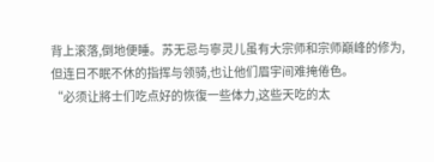背上滚落,倒地便睡。苏无忌与寧灵儿虽有大宗师和宗师巔峰的修为,但连日不眠不休的指挥与领骑,也让他们眉宇间难掩倦色。
“必须让將士们吃点好的恢復一些体力,这些天吃的太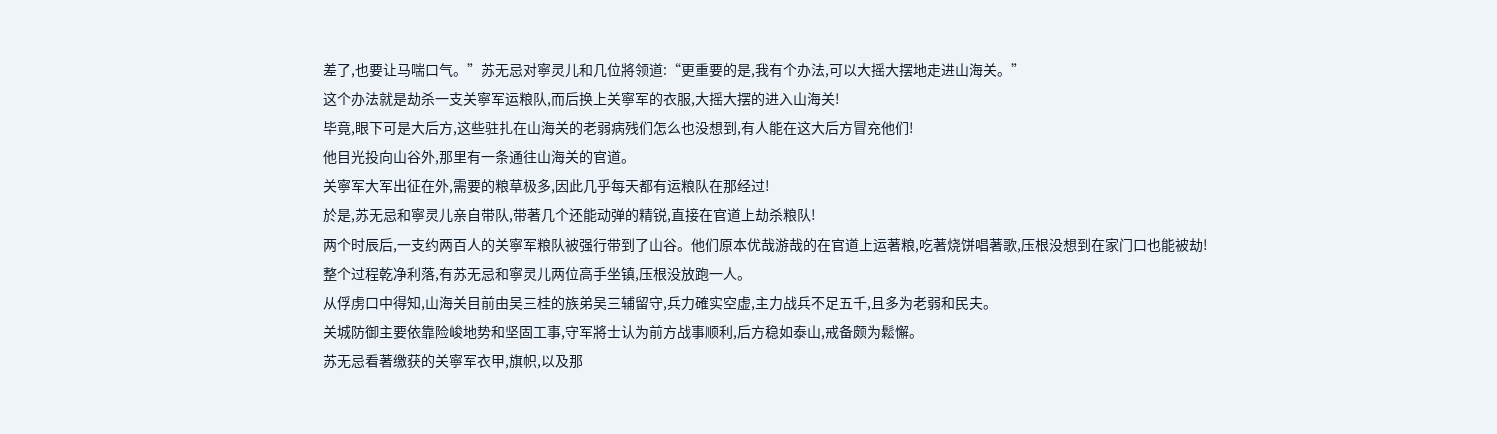差了,也要让马喘口气。”苏无忌对寧灵儿和几位將领道:“更重要的是,我有个办法,可以大摇大摆地走进山海关。”
这个办法就是劫杀一支关寧军运粮队,而后换上关寧军的衣服,大摇大摆的进入山海关!
毕竟,眼下可是大后方,这些驻扎在山海关的老弱病残们怎么也没想到,有人能在这大后方冒充他们!
他目光投向山谷外,那里有一条通往山海关的官道。
关寧军大军出征在外,需要的粮草极多,因此几乎每天都有运粮队在那经过!
於是,苏无忌和寧灵儿亲自带队,带著几个还能动弹的精锐,直接在官道上劫杀粮队!
两个时辰后,一支约两百人的关寧军粮队被强行带到了山谷。他们原本优哉游哉的在官道上运著粮,吃著烧饼唱著歌,压根没想到在家门口也能被劫!
整个过程乾净利落,有苏无忌和寧灵儿两位高手坐镇,压根没放跑一人。
从俘虏口中得知,山海关目前由吴三桂的族弟吴三辅留守,兵力確实空虚,主力战兵不足五千,且多为老弱和民夫。
关城防御主要依靠险峻地势和坚固工事,守军將士认为前方战事顺利,后方稳如泰山,戒备颇为鬆懈。
苏无忌看著缴获的关寧军衣甲,旗帜,以及那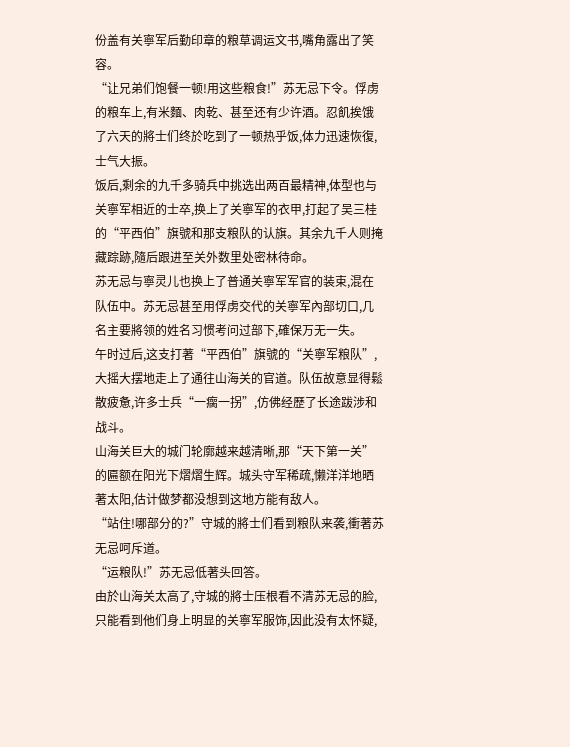份盖有关寧军后勤印章的粮草调运文书,嘴角露出了笑容。
“让兄弟们饱餐一顿!用这些粮食!”苏无忌下令。俘虏的粮车上,有米麵、肉乾、甚至还有少许酒。忍飢挨饿了六天的將士们终於吃到了一顿热乎饭,体力迅速恢復,士气大振。
饭后,剩余的九千多骑兵中挑选出两百最精神,体型也与关寧军相近的士卒,换上了关寧军的衣甲,打起了吴三桂的“平西伯”旗號和那支粮队的认旗。其余九千人则掩藏踪跡,隨后跟进至关外数里处密林待命。
苏无忌与寧灵儿也换上了普通关寧军军官的装束,混在队伍中。苏无忌甚至用俘虏交代的关寧军內部切口,几名主要將领的姓名习惯考问过部下,確保万无一失。
午时过后,这支打著“平西伯”旗號的“关寧军粮队”,大摇大摆地走上了通往山海关的官道。队伍故意显得鬆散疲惫,许多士兵“一瘸一拐”,仿佛经歷了长途跋涉和战斗。
山海关巨大的城门轮廓越来越清晰,那“天下第一关”的匾额在阳光下熠熠生辉。城头守军稀疏,懒洋洋地晒著太阳,估计做梦都没想到这地方能有敌人。
“站住!哪部分的?”守城的將士们看到粮队来袭,衝著苏无忌呵斥道。
“运粮队!”苏无忌低著头回答。
由於山海关太高了,守城的將士压根看不清苏无忌的脸,只能看到他们身上明显的关寧军服饰,因此没有太怀疑,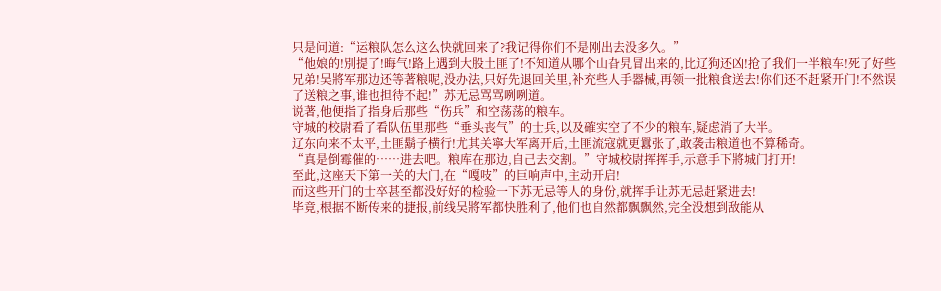只是问道:“运粮队怎么这么快就回来了?我记得你们不是刚出去没多久。”
“他娘的!別提了!晦气!路上遇到大股土匪了!不知道从哪个山旮旯冒出来的,比辽狗还凶!抢了我们一半粮车!死了好些兄弟!吴將军那边还等著粮呢,没办法,只好先退回关里,补充些人手器械,再领一批粮食送去!你们还不赶紧开门!不然误了送粮之事,谁也担待不起!”苏无忌骂骂咧咧道。
说著,他便指了指身后那些“伤兵”和空荡荡的粮车。
守城的校尉看了看队伍里那些“垂头丧气”的士兵,以及確实空了不少的粮车,疑虑消了大半。
辽东向来不太平,土匪鬍子横行!尤其关寧大军离开后,土匪流寇就更囂张了,敢袭击粮道也不算稀奇。
“真是倒霉催的……进去吧。粮库在那边,自己去交割。”守城校尉挥挥手,示意手下將城门打开!
至此,这座天下第一关的大门,在“嘎吱”的巨响声中,主动开启!
而这些开门的士卒甚至都没好好的检验一下苏无忌等人的身份,就挥手让苏无忌赶紧进去!
毕竟,根据不断传来的捷报,前线吴將军都快胜利了,他们也自然都飘飘然,完全没想到敌能从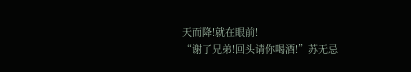天而降!就在眼前!
“谢了兄弟!回头请你喝酒!”苏无忌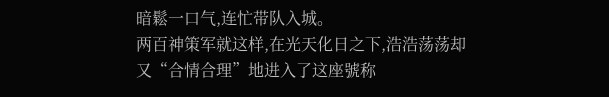暗鬆一口气,连忙带队入城。
两百神策军就这样,在光天化日之下,浩浩荡荡却又“合情合理”地进入了这座號称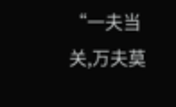“一夫当关,万夫莫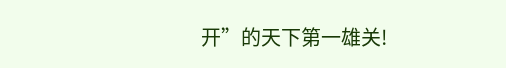开”的天下第一雄关!